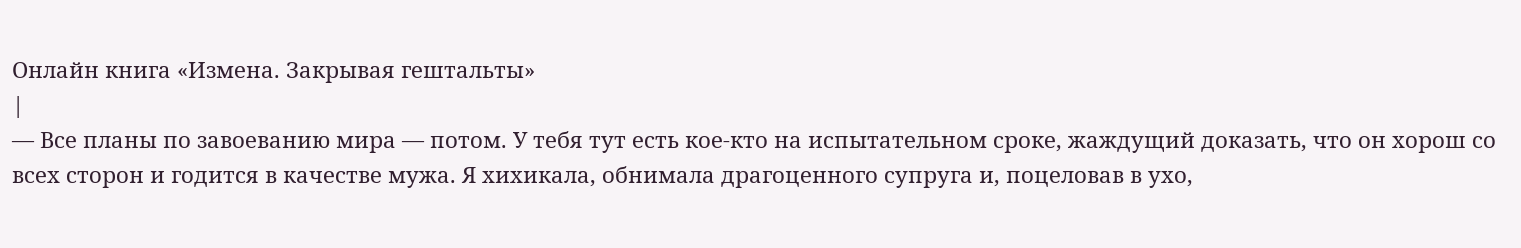Онлайн книга «Измена. Закрывая гештальты»
|
— Все планы по завоеванию мира — потом. У тебя тут есть кое-кто на испытательном сроке, жаждущий доказать, что он хорош со всех сторон и годится в качестве мужа. Я хихикала, обнимала драгоценного супруга и, поцеловав в ухо,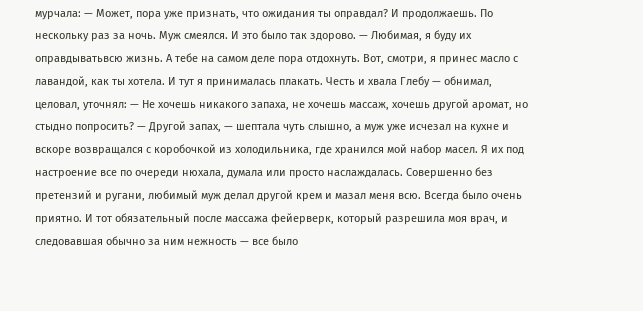мурчала: — Может, пора уже признать, что ожидания ты оправдал? И продолжаешь. По нескольку раз за ночь. Муж смеялся. И это было так здорово. — Любимая, я буду их оправдыватьвсю жизнь. А тебе на самом деле пора отдохнуть. Вот, смотри, я принес масло с лавандой, как ты хотела. И тут я принималась плакать. Честь и хвала Глебу — обнимал, целовал, уточнял: — Не хочешь никакого запаха, не хочешь массаж, хочешь другой аромат, но стыдно попросить? — Другой запах, — шептала чуть слышно, а муж уже исчезал на кухне и вскоре возвращался с коробочкой из холодильника, где хранился мой набор масел. Я их под настроение все по очереди нюхала, думала или просто наслаждалась. Совершенно без претензий и ругани, любимый муж делал другой крем и мазал меня всю. Всегда было очень приятно. И тот обязательный после массажа фейерверк, который разрешила моя врач, и следовавшая обычно за ним нежность — все было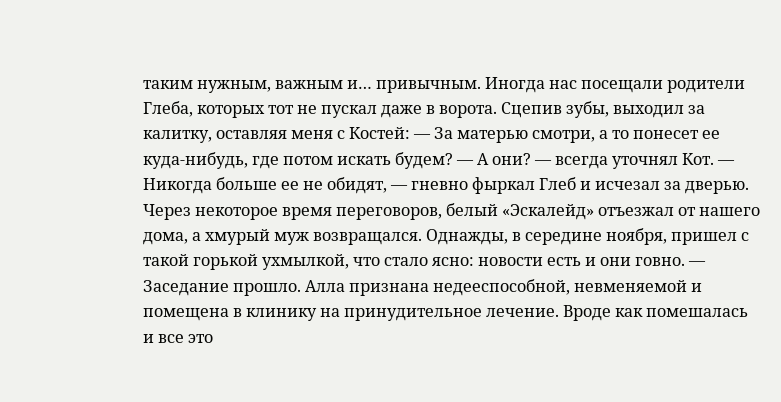таким нужным, важным и… привычным. Иногда нас посещали родители Глеба, которых тот не пускал даже в ворота. Сцепив зубы, выходил за калитку, оставляя меня с Костей: — За матерью смотри, а то понесет ее куда-нибудь, где потом искать будем? — А они? — всегда уточнял Кот. — Никогда больше ее не обидят, — гневно фыркал Глеб и исчезал за дверью. Через некоторое время переговоров, белый «Эскалейд» отъезжал от нашего дома, а хмурый муж возвращался. Однажды, в середине ноября, пришел с такой горькой ухмылкой, что стало ясно: новости есть и они говно. — Заседание прошло. Алла признана недееспособной, невменяемой и помещена в клинику на принудительное лечение. Вроде как помешалась и все это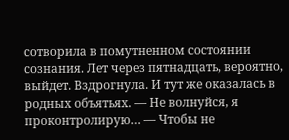сотворила в помутненном состоянии сознания. Лет через пятнадцать, вероятно, выйдет. Вздрогнула. И тут же оказалась в родных объятьях. — Не волнуйся, я проконтролирую… — Чтобы не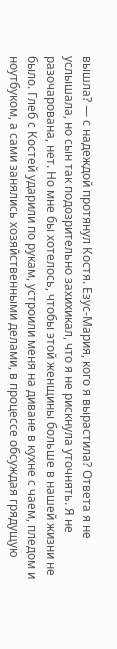вышла? — с надеждой протянул Костя. Езус-Мария, кого я вырастила? Ответа я не услышала, но сын так подозрительно захихикал, что я не рискнула уточнять. Я не разочарована, нет. Но мне бы хотелось, чтобы этой женщины больше в нашей жизни не было. Глеб с Костей ударили по рукам, устроили меня на диване в кухне с чаем, пледом и ноутбуком, а сами занялись хозяйственными делами, в процессе обсуждая грядущую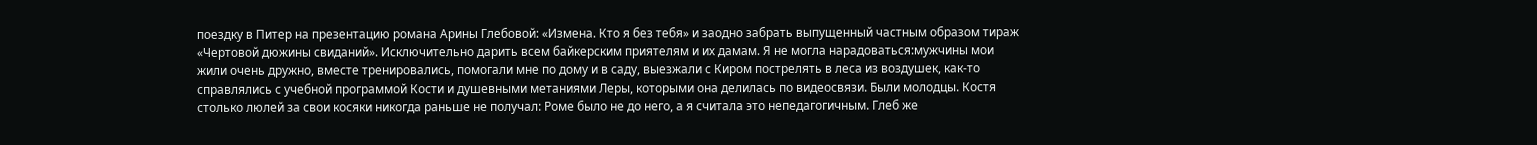поездку в Питер на презентацию романа Арины Глебовой: «Измена. Кто я без тебя» и заодно забрать выпущенный частным образом тираж «Чертовой дюжины свиданий». Исключительно дарить всем байкерским приятелям и их дамам. Я не могла нарадоваться:мужчины мои жили очень дружно, вместе тренировались, помогали мне по дому и в саду, выезжали с Киром пострелять в леса из воздушек, как-то справлялись с учебной программой Кости и душевными метаниями Леры, которыми она делилась по видеосвязи. Были молодцы. Костя столько люлей за свои косяки никогда раньше не получал: Роме было не до него, а я считала это непедагогичным. Глеб же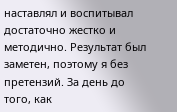наставлял и воспитывал достаточно жестко и методично. Результат был заметен, поэтому я без претензий. За день до того, как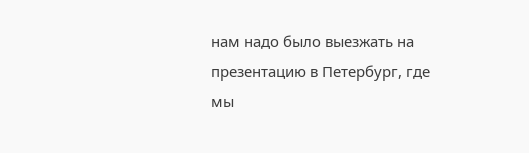нам надо было выезжать на презентацию в Петербург, где мы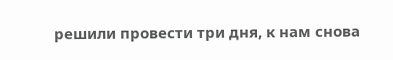решили провести три дня, к нам снова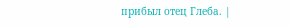прибыл отец Глеба. |